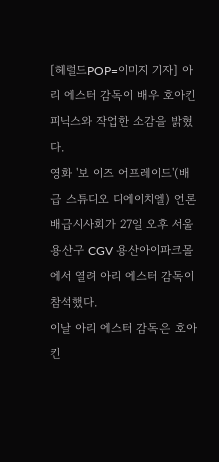[헤럴드POP=이미지 기자] 아리 에스터 감독이 배우 호아킨 피닉스와 작업한 소감을 밝혔다.
영화 '보 이즈 어프레이드'(배급 스튜디오 디에이치엘) 언론배급시사회가 27일 오후 서울 용산구 CGV 용산아이파크몰에서 열려 아리 에스터 감독이 참석했다.
이날 아리 에스터 감독은 호아킨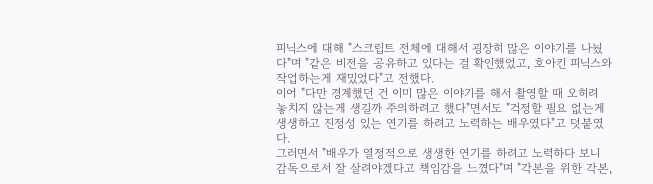피닉스에 대해 "스크립트 전체에 대해서 굉장히 많은 이야기를 나눴다"며 "같은 비전을 공유하고 있다는 걸 확인했었고, 호아킨 피닉스와 작업하는게 재밌었다"고 전했다.
이어 "다만 경계했던 건 이미 많은 이야기를 해서 촬영할 때 오히려 놓치지 않는게 생길까 주의하려고 했다"면서도 "걱정할 필요 없는게 생생하고 진정성 있는 연기를 하려고 노력하는 배우였다"고 덧붙였다.
그러면서 "배우가 열정적으로 생생한 연기를 하려고 노력하다 보니 감독으로서 잘 살려야겠다고 책임감을 느꼈다"며 "각본을 위한 각본,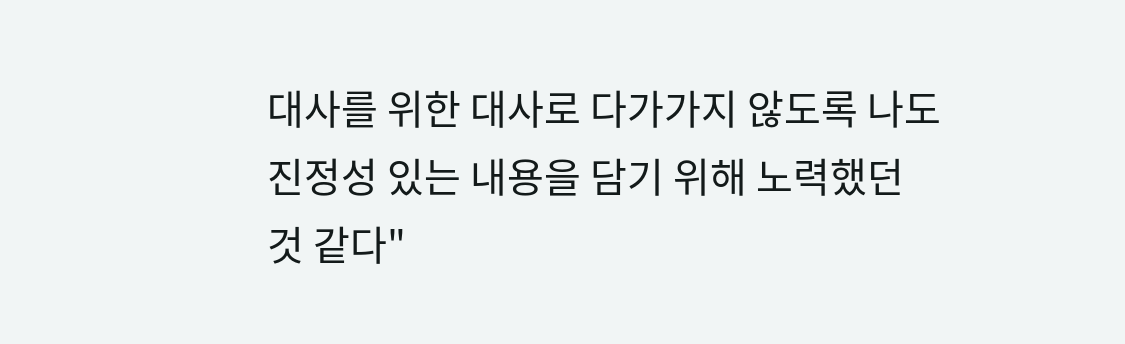대사를 위한 대사로 다가가지 않도록 나도 진정성 있는 내용을 담기 위해 노력했던 것 같다"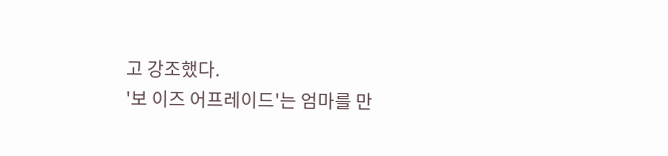고 강조했다.
'보 이즈 어프레이드'는 엄마를 만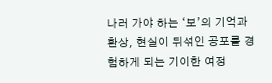나러 가야 하는 ‘보’의 기억과 환상, 현실이 뒤섞인 공포를 경험하게 되는 기이한 여정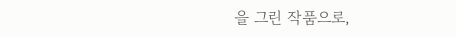을 그린 작품으로,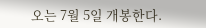오는 7월 5일 개봉한다.